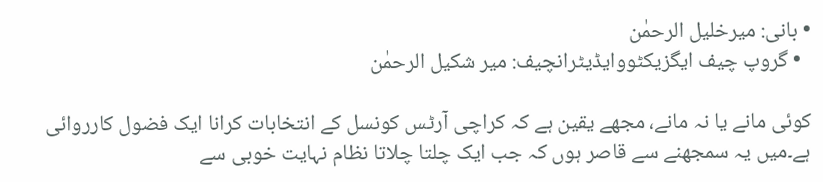• بانی: میرخلیل الرحمٰن
  • گروپ چیف ایگزیکٹووایڈیٹرانچیف: میر شکیل الرحمٰن

کوئی مانے یا نہ مانے، مجھے یقین ہے کہ کراچی آرٹس کونسل کے انتخابات کرانا ایک فضول کارروائی ہے۔میں یہ سمجھنے سے قاصر ہوں کہ جب ایک چلتا چلاتا نظام نہایت خوبی سے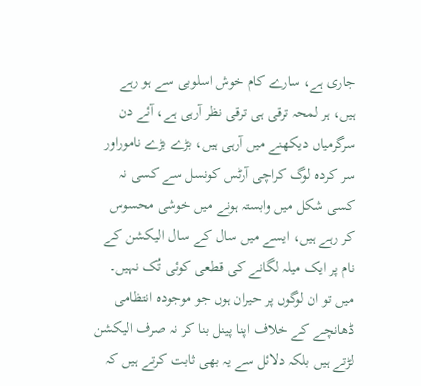جاری ہے، سارے کام خوش اسلوبی سے ہو رہے ہیں، ہر لمحہ ترقی ہی ترقی نظر آرہی ہے، آئے دن سرگرمیاں دیکھنے میں آرہی ہیں، بڑے بڑے ناموراور سر کردہ لوگ کراچی آرٹس کونسل سے کسی نہ کسی شکل میں وابستہ ہونے میں خوشی محسوس کر رہے ہیں، ایسے میں سال کے سال الیکشن کے نام پر ایک میلہ لگانے کی قطعی کوئی تُک نہیں۔ میں تو ان لوگوں پر حیران ہوں جو موجودہ انتظامی ڈھانچے کے خلاف اپنا پینل بنا کر نہ صرف الیکشن لڑتے ہیں بلکہ دلائل سے یہ بھی ثابت کرتے ہیں کہ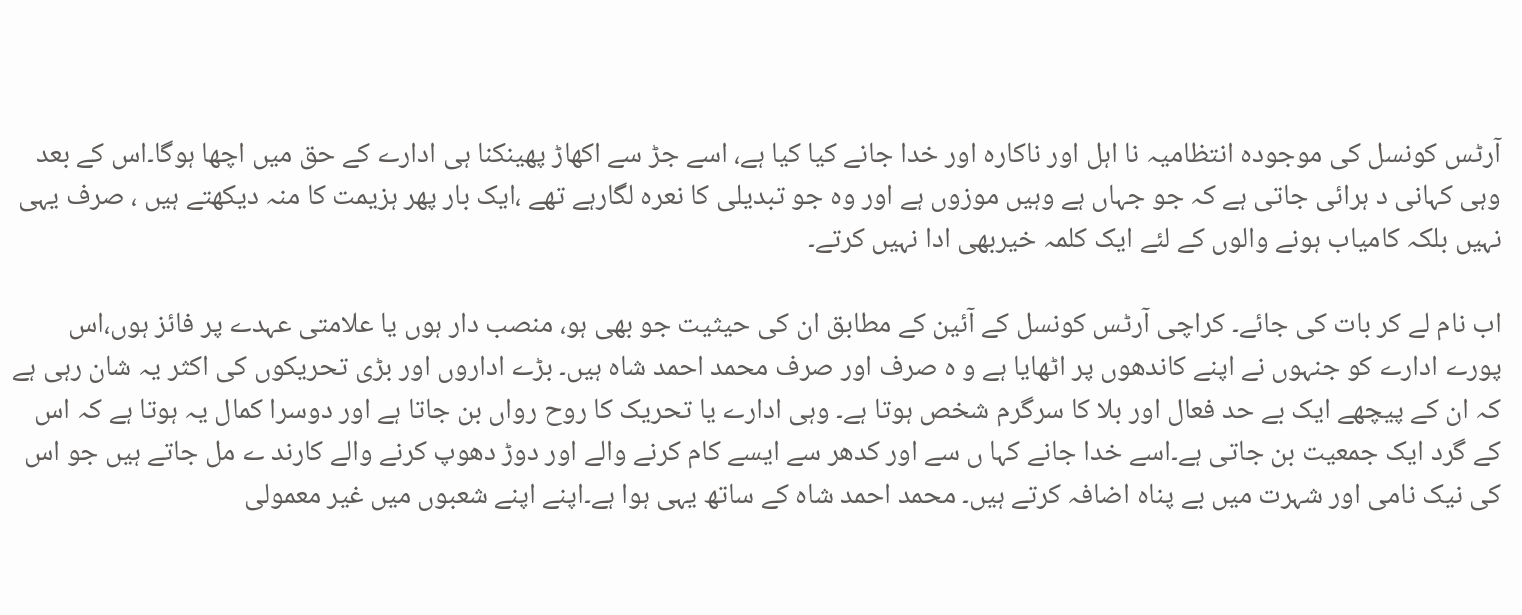آرٹس کونسل کی موجودہ انتظامیہ نا اہل اور ناکارہ اور خدا جانے کیا کیا ہے، اسے جڑ سے اکھاڑ پھینکنا ہی ادارے کے حق میں اچھا ہوگا۔اس کے بعد وہی کہانی د ہرائی جاتی ہے کہ جو جہاں ہے وہیں موزوں ہے اور وہ جو تبدیلی کا نعرہ لگارہے تھے ،ایک بار پھر ہزیمت کا منہ دیکھتے ہیں ، صرف یہی نہیں بلکہ کامیاب ہونے والوں کے لئے ایک کلمہ خیربھی ادا نہیں کرتے۔

اب نام لے کر بات کی جائے۔ کراچی آرٹس کونسل کے آئین کے مطابق ان کی حیثیت جو بھی ہو، منصب دار ہوں یا علامتی عہدے پر فائز ہوں،اس پورے ادارے کو جنہوں نے اپنے کاندھوں پر اٹھایا ہے و ہ صرف اور صرف محمد احمد شاہ ہیں۔ بڑے اداروں اور بڑی تحریکوں کی اکثر یہ شان رہی ہے کہ ان کے پیچھے ایک بے حد فعال اور بلا کا سرگرم شخص ہوتا ہے۔ وہی ادارے یا تحریک کا روح رواں بن جاتا ہے اور دوسرا کمال یہ ہوتا ہے کہ اس کے گرد ایک جمعیت بن جاتی ہے۔اسے خدا جانے کہا ں سے اور کدھر سے ایسے کام کرنے والے اور دوڑ دھوپ کرنے والے کارند ے مل جاتے ہیں جو اس کی نیک نامی اور شہرت میں بے پناہ اضافہ کرتے ہیں۔ محمد احمد شاہ کے ساتھ یہی ہوا ہے۔اپنے اپنے شعبوں میں غیر معمولی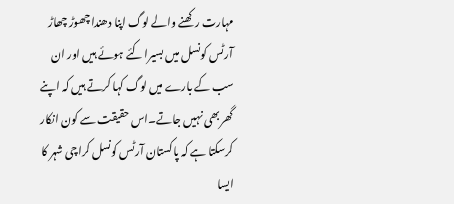مہارت رکھنے والے لوگ اپنا دھندا چھوڑ چھاڑ آرٹس کونسل میں بسیرا کئے ہوئے ہیں اور ان سب کے بارے میں لوگ کہا کرتے ہیں کہ اپنے گھربھی نہیں جاتے۔اس حقیقت سے کون انکار کرسکتا ہے کہ پاکستان آرٹس کونسل کراچی شہر کا ایسا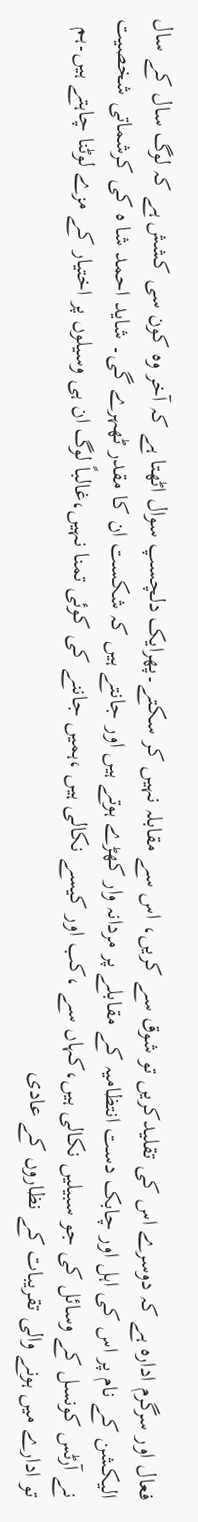فعال اور سرگرم ادارہ ہے کہ دوسرے اس کی تقلیدکریں تو شوق سے کریں، اس سے مقابلہ نہیں کر سکتے۔پھرایک دلچسپ سوال اٹھتا ہے کہ آخر وہ کون سی کشش ہے کہ لوگ سال کے سال الیکشن کے نام پر اس کی اہل اور چابک دست انتظامیہ کے مقابلے پر مردانہ وار کھڑے ہوتے ہیں اور جانتے ہیں کہ شکست ان کا مقدر ٹھہرے گی۔ شاید احمد شا ہ کی کرشماتی شخصیت نے آرٹس کونسل کے وسائل کی جو سبیلیں نکالی ہیں،کہاں سے ،کب اور کیسے نکالی ہیں ،ہمیں جاننے کی کوئی تمنا نہیں،غالباً لوگ ان ہی وسیلوں پر اختیار کے مزے لوٹنا چاہتے ہیں۔ہم تو ادارے میں ہونے والی تقریبات کے نظاروں کے عادی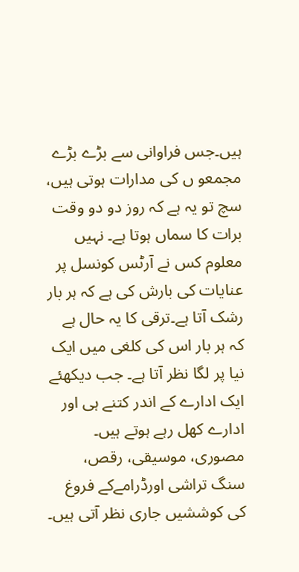ہیں۔جس فراوانی سے بڑے بڑے مجمعو ں کی مدارات ہوتی ہیں، سچ تو یہ ہے کہ روز دو دو وقت برات کا سماں ہوتا ہے۔ نہیں معلوم کس نے آرٹس کونسل پر عنایات کی بارش کی ہے کہ ہر بار رشک آتا ہے۔ترقی کا یہ حال ہے کہ ہر بار اس کی کلغی میں ایک نیا پر لگا نظر آتا ہے۔ جب دیکھئے ایک ادارے کے اندر کتنے ہی اور ادارے کھل رہے ہوتے ہیں۔ مصوری، موسیقی، رقص، سنگ تراشی اورڈرامےکے فروغ کی کوششیں جاری نظر آتی ہیں۔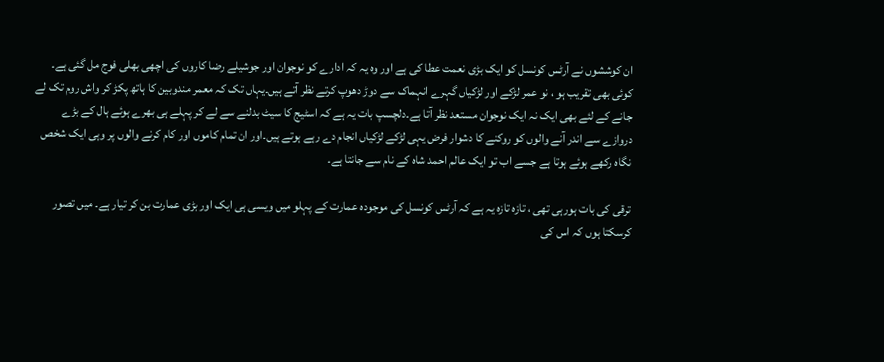ان کوششوں نے آرٹس کونسل کو ایک بڑی نعمت عطا کی ہے اور وہ یہ کہ ادارے کو نوجوان اور جوشیلے رضا کاروں کی اچھی بھلی فوج مل گئی ہے۔ کوئی بھی تقریب ہو ، نو عمر لڑکے اور لڑکیاں گہرے انہماک سے دوڑ دھوپ کرتے نظر آتے ہیں۔یہاں تک کہ معمر مندوبین کا ہاتھ پکڑ کر واش روم تک لے جانے کے لئے بھی ایک نہ ایک نوجوان مستعد نظر آتا ہے۔دلچسپ بات یہ ہے کہ اسٹیج کا سیٹ بدلنے سے لے کر پہلے ہی بھرے ہوئے ہال کے بڑے دروازے سے اندر آنے والوں کو روکنے کا دشوار فرض یہی لڑکے لڑکیاں انجام دے رہے ہوتے ہیں۔اور ان تمام کاموں اور کام کرنے والوں پر وہی ایک شخص نگاہ رکھے ہوئے ہوتا ہے جسے اب تو ایک عالم احمد شاہ کے نام سے جانتا ہے۔

ترقی کی بات ہورہی تھی ، تازہ تازہ یہ ہے کہ آرٹس کونسل کی موجودہ عمارت کے پہلو میں ویسی ہی ایک اور بڑی عمارت بن کر تیار ہے۔ میں تصور کرسکتا ہوں کہ اس کی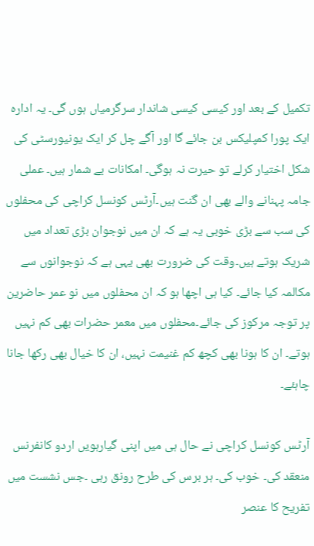تکمیل کے بعد اور کیسی کیسی شاندار سرگرمیاں ہوں گی۔ یہ ادارہ ایک پورا کمپلیکس بن جائے گا اور آگے چل کر ایک یونیورسٹی کی شکل اختیار کرلے تو حیرت نہ ہوگی۔ امکانات بے شمار ہیں۔ عملی جامہ پہنانے والے بھی ان گنت ہیں۔آرٹس کونسل کراچی کی محفلوں کی سب سے بڑی خوبی یہ ہے کہ ان میں نوجوان بڑی تعداد میں شریک ہوتے ہیں۔وقت کی ضرورت بھی یہی ہے کہ نوجوانوں سے مکالمہ کیا جائے۔ کیا ہی اچھا ہو کہ ان محفلوں میں نو عمر حاضرین پر توجہ مرکوز کی جائے۔محفلوں میں معمر حضرات بھی کم نہیں ہوتے۔ ان کا ہونا بھی کچھ کم غنیمت نہیں، ان کا خیال بھی رکھا جانا چاہئے۔

آرٹس کونسل کراچی نے حال ہی میں اپنی گیارہویں اردو کانفرنس منعقد کی۔ خوب کی۔ ہر برس کی طرح رونق رہی ۔جس نشست میں تفریح کا عنصر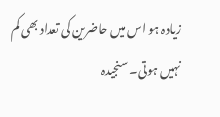زیادہ ہو اس میں حاضرین کی تعداد بھی کم نہیں ہوتی۔ سنجیدہ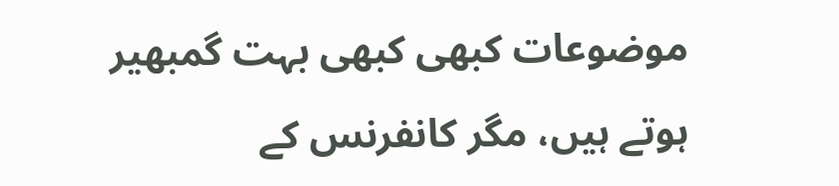موضوعات کبھی کبھی بہت گمبھیر ہوتے ہیں، مگر کانفرنس کے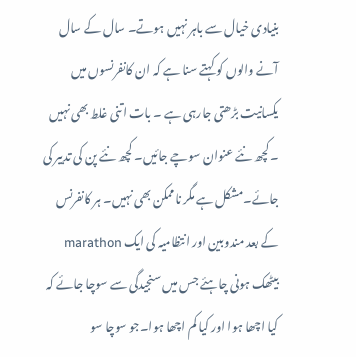بنیادی خیال سے باہر نہیں ہوتے۔ سال کے سال آنے والوں کو کہتے سنا ہے کہ ان کانفرنسوں میں یکسانیت بڑھتی جارہی ہے ۔ بات اتنی غلط بھی نہیں ۔ کچھ نئے عنوان سوچے جائیں۔ کچھ نئے پن کی تدبیر کی جائے۔مشکل ہے مگر ناممکن بھی نہیں۔ ہر کانفرنس کے بعد مندوبین اور انتظامیہ کی ایک marathon بیٹھک ہونی چاہئے جس میں سنجیدگی سے سوچا جائے کہ کیا اچھا ہوا اور کیا کم اچھا ہوا۔جو سوچا سو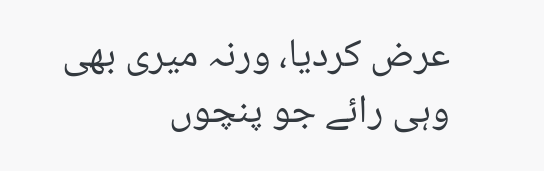عرض کردیا، ورنہ میری بھی وہی رائے جو پنچوں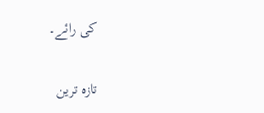کی رائے۔

تازہ ترین